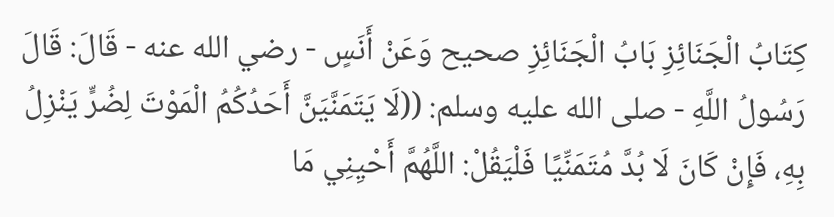كِتَابُ الْجَنَائِزِ بَابُ الْجَنَائِزِ صحيح وَعَنْ أَنَسٍ - رضي الله عنه - قَالَ: قَالَ رَسُولُ اللَّهِ - صلى الله عليه وسلم: ((لَا يَتَمَنَّيَنَّ أَحَدُكُمُ الْمَوْتَ لِضُرٍّ يَنْزِلُ بِهِ، فَإِنْ كَانَ لَا بُدَّ مُتَمَنِّيًا فَلْيَقُلْ: اللَّهُمَّ أَحْيِنِي مَا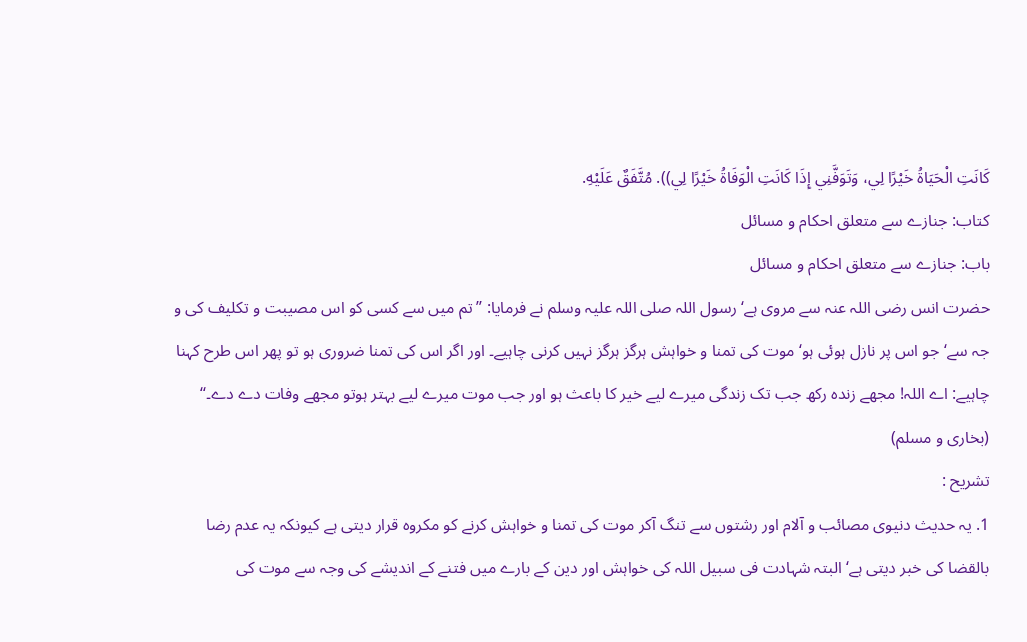كَانَتِ الْحَيَاةُ خَيْرًا لِي، وَتَوَفَّنِي إِذَا كَانَتِ الْوَفَاةُ خَيْرًا لِي)). مُتَّفَقٌ عَلَيْهِ.
کتاب: جنازے سے متعلق احکام و مسائل
باب: جنازے سے متعلق احکام و مسائل
حضرت انس رضی اللہ عنہ سے مروی ہے‘ رسول اللہ صلی اللہ علیہ وسلم نے فرمایا: ’’تم میں سے کسی کو اس مصیبت و تکلیف کی و جہ سے‘ جو اس پر نازل ہوئی ہو‘ موت کی تمنا و خواہش ہرگز ہرگز نہیں کرنی چاہیے۔ اور اگر اس کی تمنا ضروری ہو تو پھر اس طرح کہنا چاہیے: اے اللہ! مجھے زندہ رکھ جب تک زندگی میرے لیے خیر کا باعث ہو اور جب موت میرے لیے بہتر ہوتو مجھے وفات دے دے۔‘‘ (بخاری و مسلم)
تشریح :
1. یہ حدیث دنیوی مصائب و آلام اور رشتوں سے تنگ آکر موت کی تمنا و خواہش کرنے کو مکروہ قرار دیتی ہے کیونکہ یہ عدم رضا بالقضا کی خبر دیتی ہے‘ البتہ شہادت فی سبیل اللہ کی خواہش اور دین کے بارے میں فتنے کے اندیشے کی وجہ سے موت کی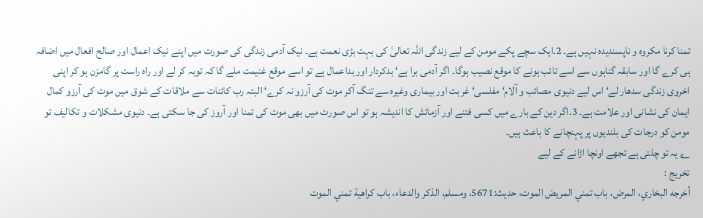تمنا کرنا مکروہ و ناپسندیدہ نہیں ہے۔ 2.ایک سچے پکے مومن کے لیے زندگی اللہ تعالیٰ کی بہت بڑی نعمت ہے۔ نیک آدمی زندگی کی صورت میں اپنے نیک اعمال اور صالح افعال میں اضافہ ہی کرے گا اور سابقہ گناہوں سے اسے تائب ہونے کا موقع نصیب ہوگا۔ اگر آدمی برا ہے‘ بدکردار اور بداعمال ہے تو اسے موقع غنیمت ملے گا کہ توبہ کر لے اور راہ راست پر گامزن ہو کر اپنی اخروی زندگی سدھار لے‘ اس لیے دنیوی مصائب و آلام‘ مفلسی‘ غربت اور بیماری وغیرہ سے تنگ آکر موت کی آرزو نہ کرے‘ البتہ رب کائنات سے ملاقات کے شوق میں موت کی آرزو کمال ایمان کی نشانی اور علامت ہے۔ 3.اگر دین کے بارے میں کسی فتنے اور آزمائش کا اندیشہ ہو تو اس صورت میں بھی موت کی تمنا اور آروز کی جا سکتی ہے۔ دنیوی مشکلات و تکالیف تو مومن کو درجات کی بلندیوں پر پہنچانے کا باعث ہیں۔
؎ یہ تو چلتی ہے تجھے اونچا اڑانے کے لیے
تخریج :
أخرجه البخاري، المرض، باب تمني المريض الموت، حديث:5671، ومسلم، الذكر والدعاء، باب كراهية تمني الموت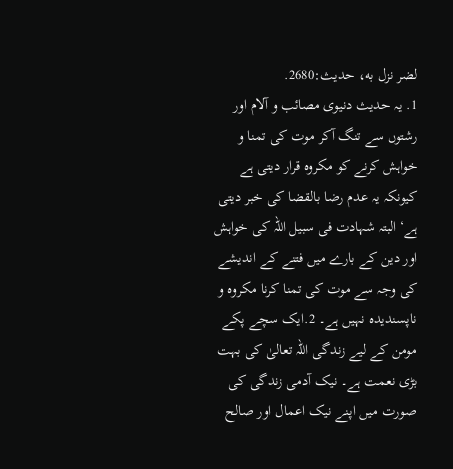لضر نزل به، حديث:2680.
1. یہ حدیث دنیوی مصائب و آلام اور رشتوں سے تنگ آکر موت کی تمنا و خواہش کرنے کو مکروہ قرار دیتی ہے کیونکہ یہ عدم رضا بالقضا کی خبر دیتی ہے‘ البتہ شہادت فی سبیل اللہ کی خواہش اور دین کے بارے میں فتنے کے اندیشے کی وجہ سے موت کی تمنا کرنا مکروہ و ناپسندیدہ نہیں ہے۔ 2.ایک سچے پکے مومن کے لیے زندگی اللہ تعالیٰ کی بہت بڑی نعمت ہے۔ نیک آدمی زندگی کی صورت میں اپنے نیک اعمال اور صالح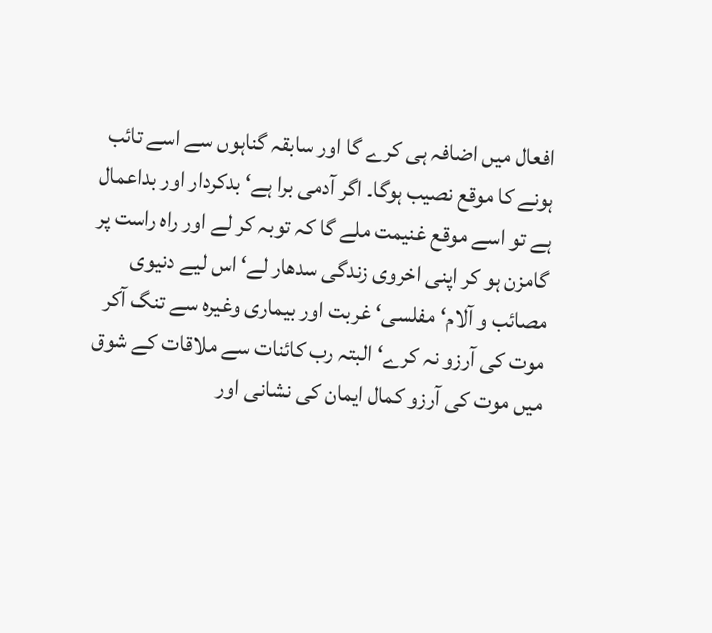افعال میں اضافہ ہی کرے گا اور سابقہ گناہوں سے اسے تائب ہونے کا موقع نصیب ہوگا۔ اگر آدمی برا ہے‘ بدکردار اور بداعمال ہے تو اسے موقع غنیمت ملے گا کہ توبہ کر لے اور راہ راست پر گامزن ہو کر اپنی اخروی زندگی سدھار لے‘ اس لیے دنیوی مصائب و آلام‘ مفلسی‘ غربت اور بیماری وغیرہ سے تنگ آکر موت کی آرزو نہ کرے‘ البتہ رب کائنات سے ملاقات کے شوق میں موت کی آرزو کمال ایمان کی نشانی اور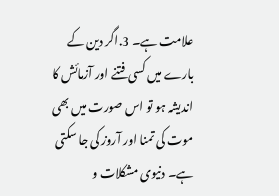علامت ہے۔ 3.اگر دین کے بارے میں کسی فتنے اور آزمائش کا اندیشہ ہو تو اس صورت میں بھی موت کی تمنا اور آروز کی جا سکتی ہے۔ دنیوی مشکلات و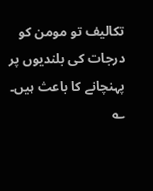تکالیف تو مومن کو درجات کی بلندیوں پر پہنچانے کا باعث ہیں۔
؎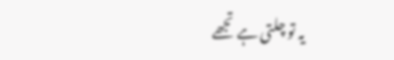یہ تو چلتی ہے تجھے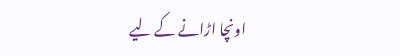اونچا اڑانے کے لیے